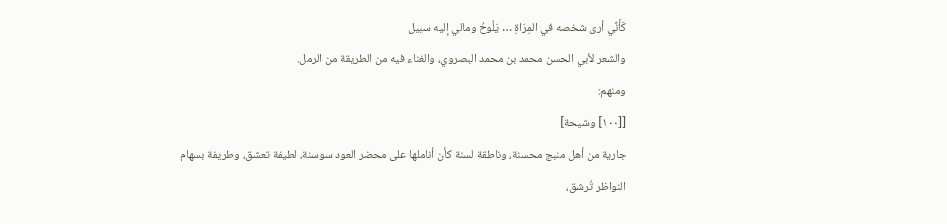كَأَنِّي أرى شخصه في المِرَاةِ … يَلُوحُ ومالي إليه سبيل
والشعر لأبي الحسن محمد بن محمد البصروي، والغناء فيه من الطريقة من الرمل.
ومنهم:
[[١٠٠] وشيحة]
جارية من أهل منبج محسنة، وناطقة لسنة كأن أناملها على محضر العود سوسنة، لطيفة تعشق، وطريفة بسهام النواظر تُرشق،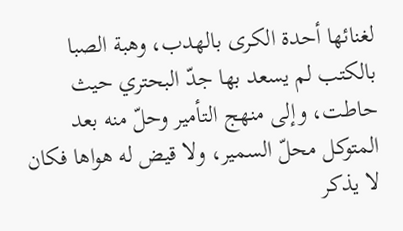لغنائها أحدة الكرى بالهدب، وهبة الصبا بالكتب لم يسعد بها جدّ البحتري حيث حاطت، وإلى منهج التأمير وحلّ منه بعد المتوكل محلّ السمير، ولا قيض له هواها فكان لا يذكر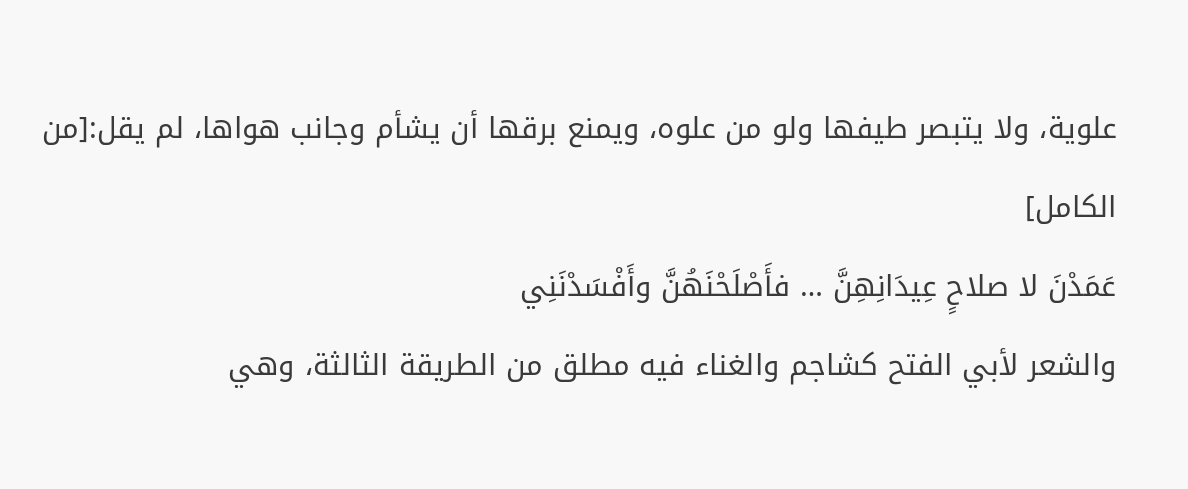علوية، ولا يتبصر طيفها ولو من علوه، ويمنع برقها أن يشأم وجانب هواها، لم يقل:[من الكامل]
عَمَدْنَ لا صلاحٍ عِيدَانِهِنَّ … فأَصْلَحْنَهُنَّ وأَفْسَدْنَنِي
والشعر لأبي الفتح كشاجم والغناء فيه مطلق من الطريقة الثالثة، وهي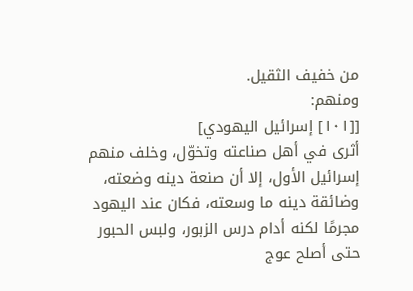من خفيف الثقيل.
ومنهم:
[[١٠١] إسرائيل اليهودي]
أثرى في أهل صناعته وتخوّل، وخلف منهم إسرائيل الأول، إلا أن صنعة دينه وضعته، وضائقة دينه ما وسعته، فكان عند اليهود مجرمًا لكنه أدام درس الزبور، ولبس الحبور حتى أصلح عوج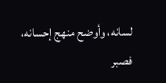لسانه، وأوضح منهج إحسانه، فصبر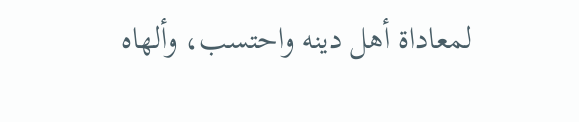لمعاداة أهل دينه واحتسب، وألهاه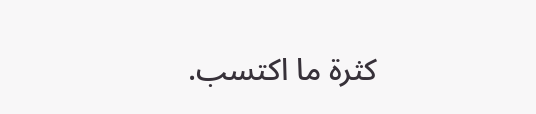كثرة ما اكتسب.